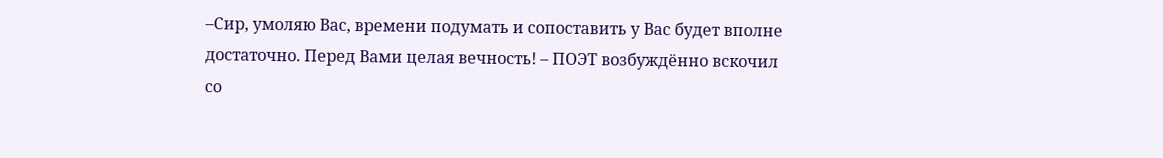–Сир, умоляю Вас, времени подумать и сопоставить у Вас будет вполне достаточно. Перед Вами целая вечность! – ПОЭТ возбуждённо вскочил со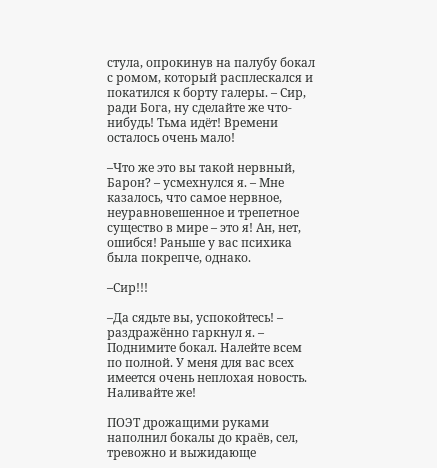стула, опрокинув на палубу бокал с ромом, который расплескался и покатился к борту галеры. – Сир, ради Бога, ну сделайте же что-нибудь! Тьма идёт! Времени осталось очень мало!

–Что же это вы такой нервный, Барон? – усмехнулся я. – Мне казалось, что самое нервное, неуравновешенное и трепетное существо в мире – это я! Ан, нет, ошибся! Раньше у вас психика была покрепче, однако.

–Сир!!!

–Да сядьте вы, успокойтесь! – раздражённо гаркнул я. – Поднимите бокал. Налейте всем по полной. У меня для вас всех имеется очень неплохая новость. Наливайте же!

ПОЭТ дрожащими руками наполнил бокалы до краёв, сел, тревожно и выжидающе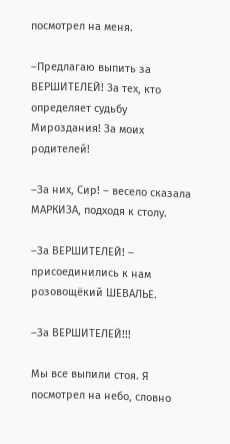посмотрел на меня.

–Предлагаю выпить за ВЕРШИТЕЛЕЙ! За тех, кто определяет судьбу Мироздания! За моих родителей!

–За них, Сир! – весело сказала МАРКИЗА, подходя к столу.

–За ВЕРШИТЕЛЕЙ! – присоединились к нам розовощёкий ШЕВАЛЬЕ.

–За ВЕРШИТЕЛЕЙ!!!

Мы все выпили стоя. Я посмотрел на небо, словно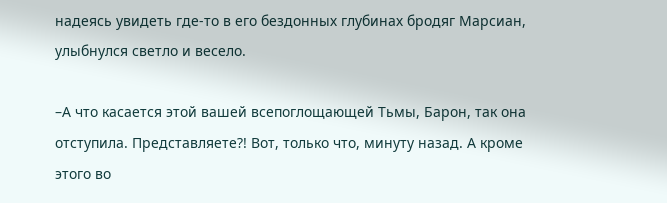надеясь увидеть где-то в его бездонных глубинах бродяг Марсиан, улыбнулся светло и весело.

–А что касается этой вашей всепоглощающей Тьмы, Барон, так она отступила. Представляете?! Вот, только что, минуту назад. А кроме этого во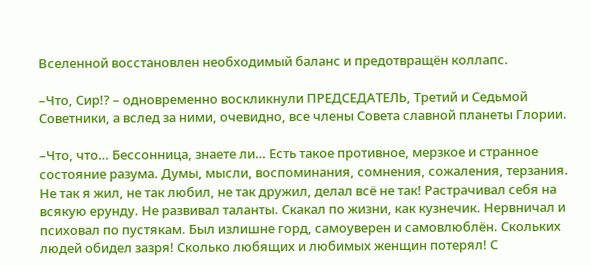Вселенной восстановлен необходимый баланс и предотвращён коллапс.

–Что, Сир!? – одновременно воскликнули ПРЕДСЕДАТЕЛЬ, Третий и Седьмой Советники, а вслед за ними, очевидно, все члены Совета славной планеты Глории.

–Что, что… Бессонница, знаете ли… Есть такое противное, мерзкое и странное состояние разума. Думы, мысли, воспоминания, сомнения, сожаления, терзания. Не так я жил, не так любил, не так дружил, делал всё не так! Растрачивал себя на всякую ерунду. Не развивал таланты. Скакал по жизни, как кузнечик. Нервничал и психовал по пустякам. Был излишне горд, самоуверен и самовлюблён. Скольких людей обидел зазря! Сколько любящих и любимых женщин потерял! С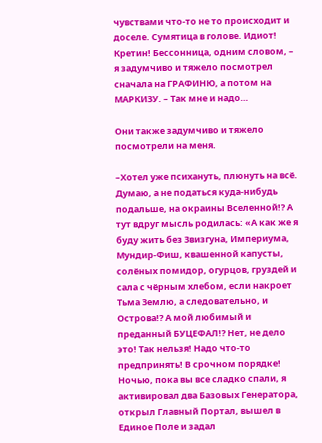чувствами что-то не то происходит и доселе. Сумятица в голове. Идиот! Кретин! Бессонница, одним словом, – я задумчиво и тяжело посмотрел сначала на ГРАФИНЮ, а потом на МАРКИЗУ. – Так мне и надо…

Они также задумчиво и тяжело посмотрели на меня.

–Хотел уже психануть, плюнуть на всё. Думаю, а не податься куда-нибудь подальше, на окраины Вселенной!? А тут вдруг мысль родилась: «А как же я буду жить без Звизгуна, Империума, Мундир-Фиш, квашенной капусты, солёных помидор, огурцов, груздей и сала с чёрным хлебом, если накроет Тьма Землю, а следовательно, и Острова!? А мой любимый и преданный БУЦЕФАЛ!? Нет, не дело это! Так нельзя! Надо что-то предпринять! В срочном порядке! Ночью, пока вы все сладко спали, я активировал два Базовых Генератора, открыл Главный Портал, вышел в Единое Поле и задал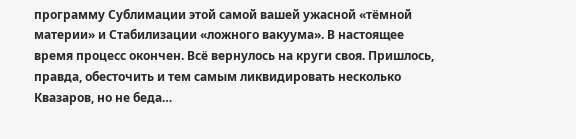программу Сублимации этой самой вашей ужасной «тёмной материи» и Стабилизации «ложного вакуума». В настоящее время процесс окончен. Всё вернулось на круги своя. Пришлось, правда, обесточить и тем самым ликвидировать несколько Квазаров, но не беда…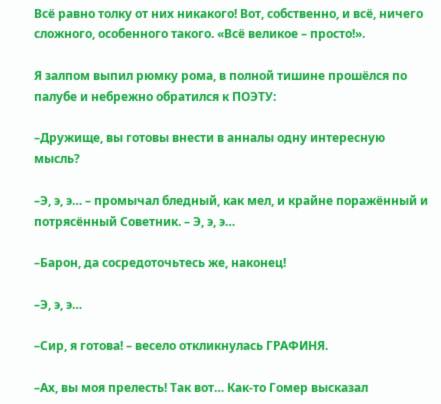Всё равно толку от них никакого! Вот, собственно, и всё, ничего сложного, особенного такого. «Всё великое – просто!».

Я залпом выпил рюмку рома, в полной тишине прошёлся по палубе и небрежно обратился к ПОЭТУ:

–Дружище, вы готовы внести в анналы одну интересную мысль?

–Э, э, э… – промычал бледный, как мел, и крайне поражённый и потрясённый Советник. – Э, э, э…

–Барон, да сосредоточьтесь же, наконец!

–Э, э, э…

–Сир, я готова! – весело откликнулась ГРАФИНЯ.

–Ах, вы моя прелесть! Так вот… Как-то Гомер высказал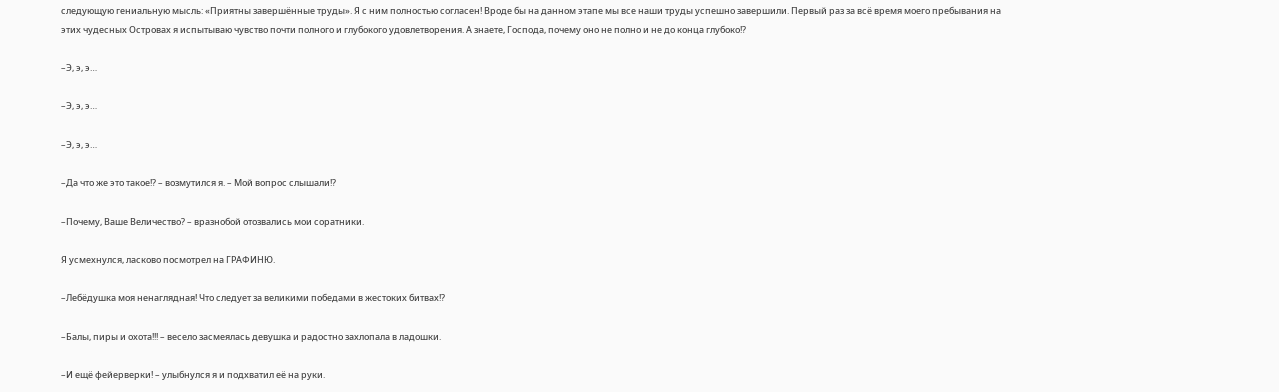следующую гениальную мысль: «Приятны завершённые труды». Я с ним полностью согласен! Вроде бы на данном этапе мы все наши труды успешно завершили. Первый раз за всё время моего пребывания на этих чудесных Островах я испытываю чувство почти полного и глубокого удовлетворения. А знаете, Господа, почему оно не полно и не до конца глубоко!?

–Э, э, э…

–Э, э, э…

–Э, э, э…

–Да что же это такое!? – возмутился я. – Мой вопрос слышали!?

–Почему, Ваше Величество? – вразнобой отозвались мои соратники.

Я усмехнулся, ласково посмотрел на ГРАФИНЮ.

–Лебёдушка моя ненаглядная! Что следует за великими победами в жестоких битвах!?

–Балы, пиры и охота!!! – весело засмеялась девушка и радостно захлопала в ладошки.

–И ещё фейерверки! – улыбнулся я и подхватил её на руки.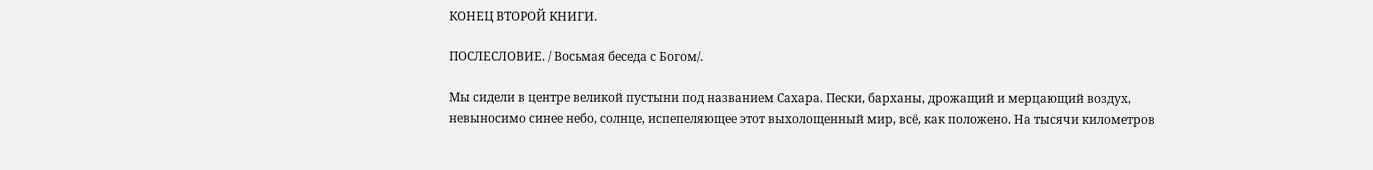КОНЕЦ ВТОРОЙ КНИГИ.

ПОСЛЕСЛОВИЕ. / Восьмая беседа с Богом/.

Мы сидели в центре великой пустыни под названием Сахара. Пески, барханы, дрожащий и мерцающий воздух, невыносимо синее небо, солнце, испепеляющее этот выхолощенный мир, всё, как положено. На тысячи километров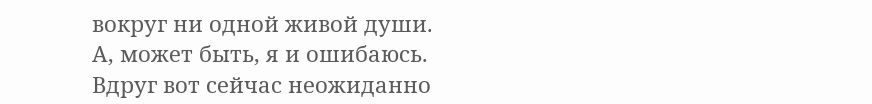вокруг ни одной живой души. А, может быть, я и ошибаюсь. Вдруг вот сейчас неожиданно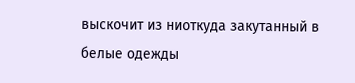выскочит из ниоткуда закутанный в белые одежды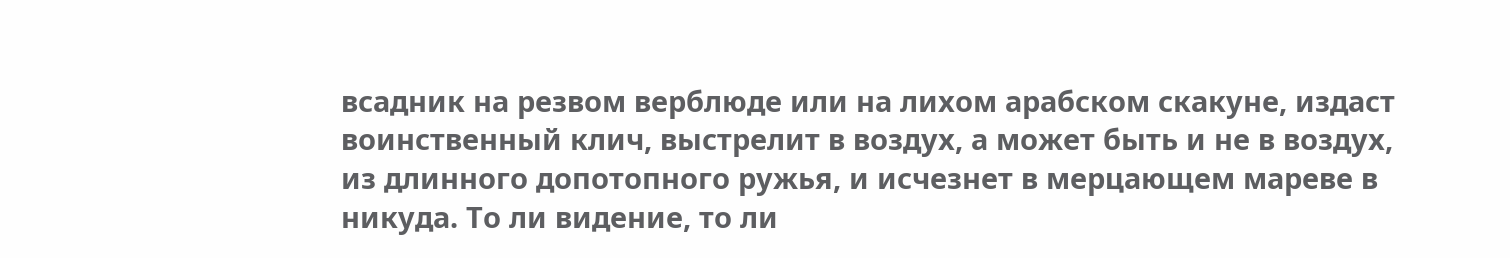всадник на резвом верблюде или на лихом арабском скакуне, издаст воинственный клич, выстрелит в воздух, а может быть и не в воздух, из длинного допотопного ружья, и исчезнет в мерцающем мареве в никуда. То ли видение, то ли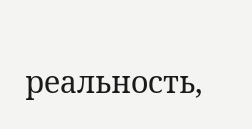реальность,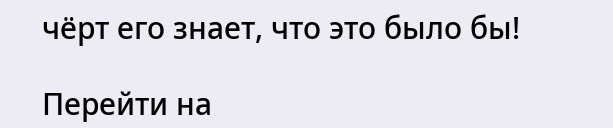чёрт его знает, что это было бы!

Перейти на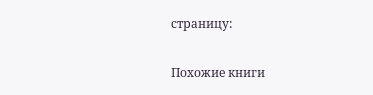страницу:

Похожие книги